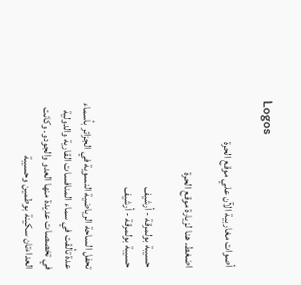Logos

أصوات مغاربية الآن علي موقع الحرة

اضغط. هنا لزيارة موقع الحرة

حسيبة بولمرقة - أرشيف
حسيبة بولمرقة - أرشيف

تحفل الساحة الرياضية النسوية في الجزائر بأسماء عدة تألقت في سماء المنافسات القارية والدولية في تخصصات عديدة منها العدو والجودو. وكانت العداءتان سكينة بوطمين وحسيبة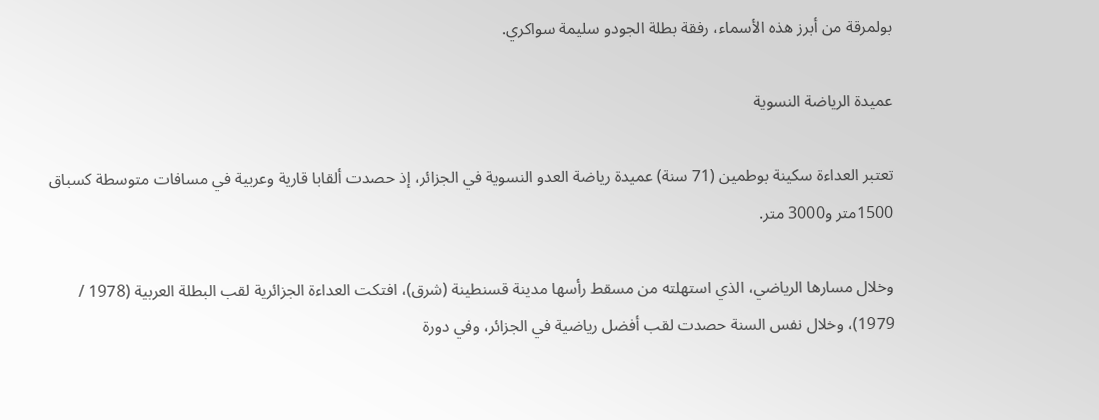بولمرقة من أبرز هذه الأسماء، رفقة بطلة الجودو سليمة سواكري.

عميدة الرياضة النسوية

تعتبر العداءة سكينة بوطمين (71 سنة) عميدة رياضة العدو النسوية في الجزائر، إذ حصدت ألقابا قارية وعربية في مسافات متوسطة كسباق 1500متر و3000 متر.

وخلال مسارها الرياضي، الذي استهلته من مسقط رأسها مدينة قسنطينة (شرق)، افتكت العداءة الجزائرية لقب البطلة العربية (1978 / 1979)، وخلال نفس السنة حصدت لقب أفضل رياضية في الجزائر، وفي دورة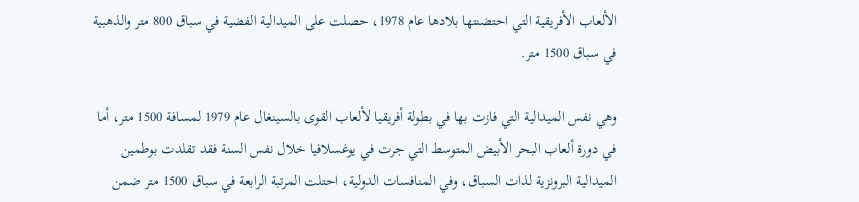الألعاب الأفريقية التي احتضنتها بلادها عام 1978، حصلت على الميدالية الفضية في سباق 800 متر والذهبية في سباق 1500 متر.

وهي نفس الميدالية التي فازت بها في بطولة أفريقيا لألعاب القوى بالسينغال عام 1979 لمسافة 1500 متر، أما في دورة ألعاب البحر الأبيض المتوسط التي جرت في يوغسلافيا خلال نفس السنة فقد تقلدت بوطمين الميدالية البرونزية لذات السباق، وفي المنافسات الدولية، احتلت المرتبة الرابعة في سباق 1500 متر ضمن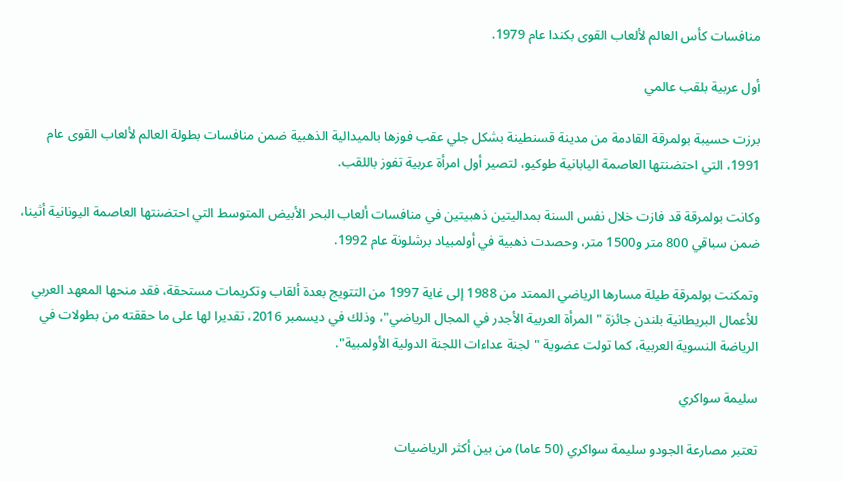منافسات كأس العالم لألعاب القوى بكندا عام 1979.

أول عربية بلقب عالمي

برزت حسيبة بولمرقة القادمة من مدينة قسنطينة بشكل جلي عقب فوزها بالميدالية الذهبية ضمن منافسات بطولة العالم لألعاب القوى عام 1991، التي احتضنتها العاصمة اليابانية طوكيو، لتصير أول امرأة عربية تفوز باللقب.

وكانت بولمرقة قد فازت خلال نفس السنة بمداليتين ذهبيتين في منافسات ألعاب البحر الأبيض المتوسط التي احتضنتها العاصمة اليونانية أثينا، ضمن سباقي 800 متر و1500 متر، وحصدت ذهبية في أولمبياد برشلونة عام 1992.

وتمكنت بولمرقة طيلة مسارها الرياضي الممتد من 1988 إلى غاية 1997 من التتويج بعدة ألقاب وتكريمات مستحقة، فقد منحها المعهد العربي للأعمال البريطانية بلندن جائزة "المرأة العربية الأجدر في المجال الرياضي"، وذلك في ديسمبر 2016، تقديرا لها على ما حققته من بطولات في الرياضة النسوية العربية، كما تولت عضوية "لجنة عداءات اللجنة الدولية الأولمبية".

سليمة سواكري

تعتبر مصارعة الجودو سليمة سواكري (50 عاما) من بين أكثر الرياضيات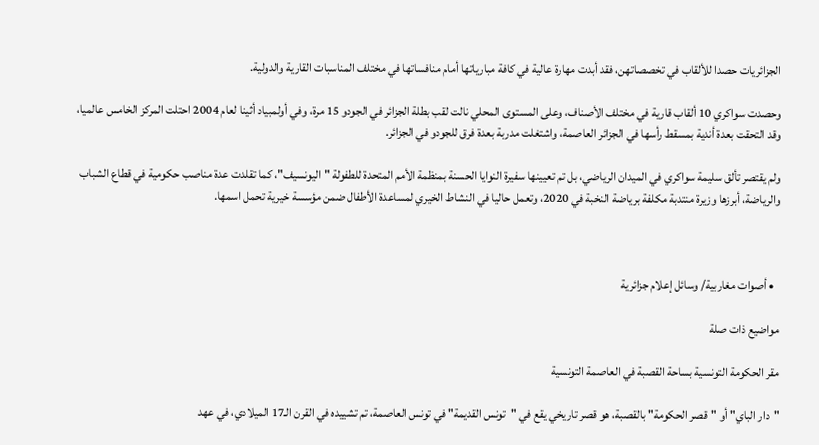الجزائريات حصدا للألقاب في تخصصاتهن، فقد أبدت مهارة عالية في كافة مبارياتها أمام منافساتها في مختلف المناسبات القارية والدولية.

وحصدت سواكري 10 ألقاب قارية في مختلف الأصناف، وعلى المستوى المحلي نالت لقب بطلة الجزائر في الجودو 15 مرة، وفي أولمبياد أثينا لعام 2004 احتلت المركز الخامس عالميا، وقد التحقت بعدة أندية بمسقط رأسها في الجزائر العاصمة، واشتغلت مدربة بعدة فرق للجودو في الجزائر.

ولم يقتصر تألق سليمة سواكري في الميدان الرياضي، بل تم تعيينها سفيرة النوايا الحسنة بمنظمة الأمم المتحدة للطفولة "اليونسيف"، كما تقلدت عدة مناصب حكومية في قطاع الشباب والرياضة، أبرزها وزيرة منتدبة مكلفة برياضة النخبة في 2020، وتعمل حاليا في النشاط الخيري لمساعدة الأطفال ضمن مؤسسة خيرية تحمل اسمها.



  • أصوات مغاربية/ وسائل إعلام جزائرية

مواضيع ذات صلة

مقر الحكومة التونسية بساحة القصبة في العاصمة التونسية

"دار الباي" أو "قصر الحكومة" بالقصبة، هو قصر تاريخي يقع في "تونس القديمة" في تونس العاصمة، تم تشييده في القرن الـ17 الميلادي، في عهد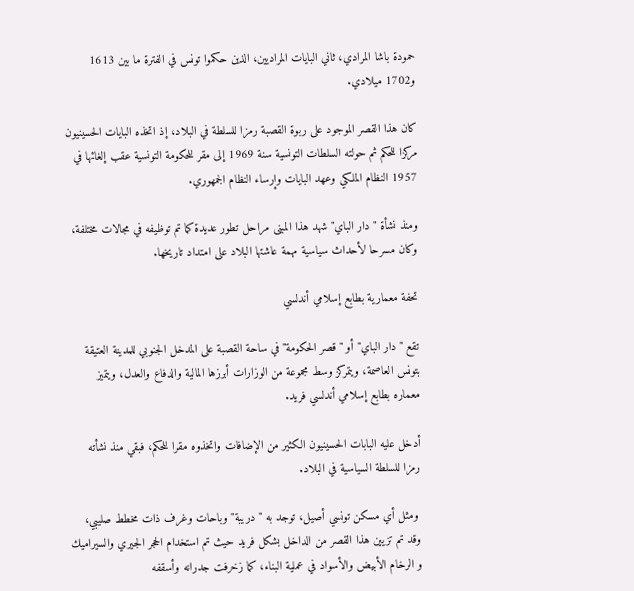حمودة باشا المرادي، ثاني البايات المراديين، الذين حكموا تونس في الفترة ما بين 1613 و1702 ميلادي.

كان هذا القصر الموجود على ربوة القصبة رمزا للسلطة في البلاد، إذ اتخذه البايات الحسينيون مركزا للحكم ثم حولته السلطات التونسية سنة 1969 إلى مقر للحكومة التونسية عقب إلغائها في 1957 النظام الملكي وعهد البايات وإرساء النظام الجمهوري.

ومنذ نشأة "دار الباي" شهد هذا المبنى مراحل تطور عديدة كما تم توظيفه في مجالات مختلفة، وكان مسرحا لأحداث سياسية مهمة عاشتها البلاد على امتداد تاريخها.

تحفة معمارية بطابع إسلامي أندلسي

تقع "دار الباي" أو "قصر الحكومة" في ساحة القصبة على المدخل الجنوبي للمدينة العتيقة بتونس العاصمة، ويتمركز وسط مجموعة من الوزارات أبرزها المالية والدفاع والعدل، ويتميز معماره بطابع إسلامي أندلسي فريد.

أدخل عليه البابات الحسينيون الكثير من الإضافات واتخذوه مقرا للحكم، فبقي منذ نشأته رمزا للسلطة السياسية في البلاد.

 ومثل أي مسكن تونسي أصيل، توجد به "دريبة" وباحات وغرف ذات مخطط صليبي، وقد تم تزيين هذا القصر من الداخل بشكل فريد حيث تم استخدام الحجر الجيري والسيراميك و الرخام الأبيض والأسواد في عملية البناء، كما زخرفت جدرانه وأسقفه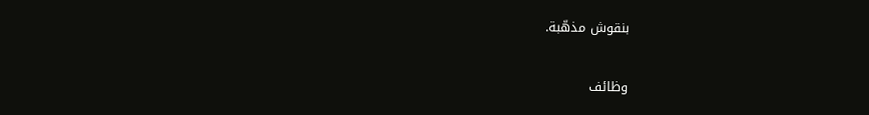بنقوش مذهّبة.

وظائف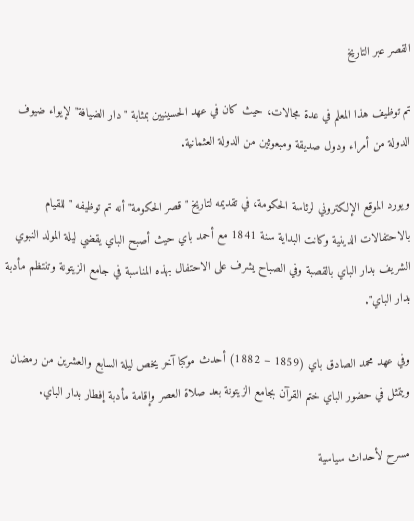القصر عبر التاريخ

تم توظيف هذا المعلم في عدة مجالات، حيث كان في عهد الحسينيين بمثابة "دار الضيافة" لإيواء ضيوف الدولة من أمراء ودول صديقة ومبعوثين من الدولة العثمانية.

ويورد الموقع الإلكتروني لرئاسة الحكومة، في تقديمه لتاريخ "قصر الحكومة" أنه تم توظيفه " للقيام بالاحتفالات الدينية وكانت البداية سنة 1841 مع أحمد باي حيث أصبح الباي يقضي ليلة المولد النبوي الشريف بدار الباي بالقصبة وفي الصباح يشرف على الاحتفال بهذه المناسبة في جامع الزيتونة وتنتظم مأدبة بدار الباي".

وفي عهد محمد الصادق باي (1859 – 1882) أحدث موكبا آخر يخص ليلة السابع والعشرين من رمضان ويتمثل في حضور الباي ختم القرآن بجامع الزيتونة بعد صلاة العصر وإقامة مأدبة إفطار بدار الباي.

مسرح لأحداث سياسية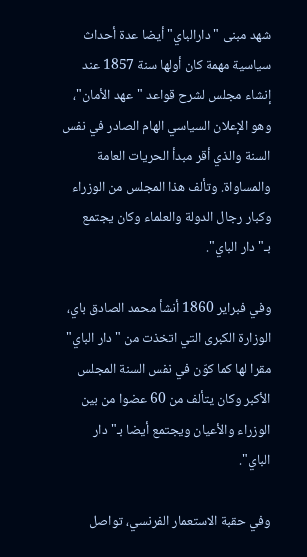شهد مبنى "دارالباي" أيضا عدة أحداث سياسية مهمة كان أولها سنة 1857 عند إنشاء مجلس لشرح قواعد "عهد الأمان"، وهو الإعلان السياسي الهام الصادر في نفس السنة والذي أقر مبدأ الحريات العامة والمساواة. وتألف هذا المجلس من الوزراء وكبار رجال الدولة والعلماء وكان يجتمع بـ"دار الباي".

وفي فبراير 1860 أنشأ محمد الصادق باي، الوزارة الكبرى التي اتخذت من "دار الباي" مقرا لها كما كوّن في نفس السنة المجلس الأكبر وكان يتألف من 60 عضوا من بين الوزراء والأعيان ويجتمع أيضا بـ"دار الباي".

وفي حقبة الاستعمار الفرنسي، تواصل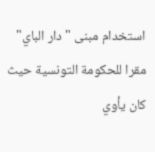استخدام مبنى "دار الباي" مقرا للحكومة التونسية حيث كان يأوي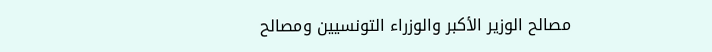مصالح الوزير الأكبر والوزراء التونسيين ومصالح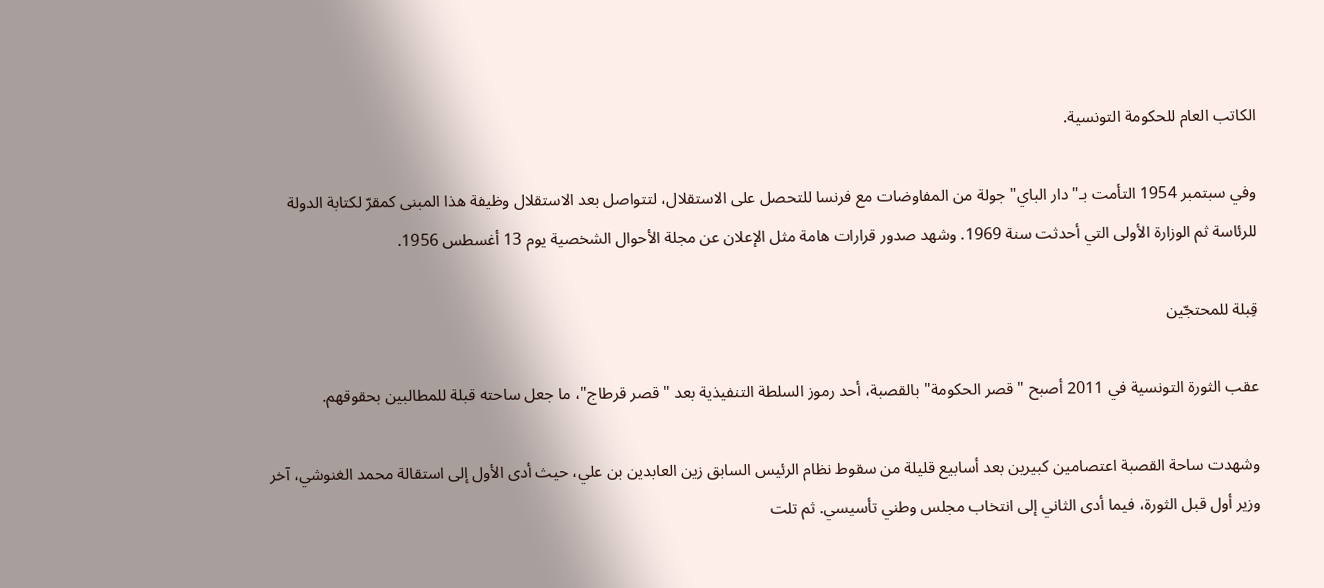الكاتب العام للحكومة التونسية.

وفي سبتمبر 1954 التأمت بـ"دار الباي" جولة من المفاوضات مع فرنسا للتحصل على الاستقلال، لتتواصل بعد الاستقلال وظيفة هذا المبنى كمقرّ لكتابة الدولة للرئاسة ثم الوزارة الأولى التي أحدثت سنة 1969. وشهد صدور قرارات هامة مثل الإعلان عن مجلة الأحوال الشخصية يوم 13 أغسطس 1956.

قِبلة للمحتجّين

عقب الثورة التونسية في 2011 أصبح "قصر الحكومة" بالقصبة، أحد رموز السلطة التنفيذية بعد "قصر قرطاج"، ما جعل ساحته قبلة للمطالبين بحقوقهم.

وشهدت ساحة القصبة اعتصامين كبيرين بعد أسابيع قليلة من سقوط نظام الرئيس السابق زين العابدين بن علي، حيث أدى الأول إلى استقالة محمد الغنوشي، آخر وزير أول قبل الثورة، فيما أدى الثاني إلى انتخاب مجلس وطني تأسيسي. ثم تلت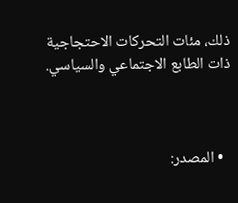ذلك، مئات التحركات الاحتجاجية ذات الطابع الاجتماعي والسياسي.



  • المصدر: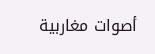أصوات مغاربية